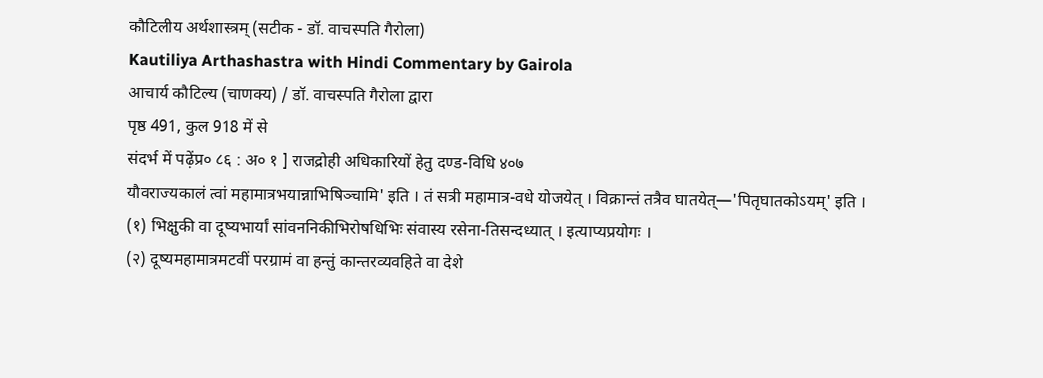कौटिलीय अर्थशास्त्रम् (सटीक - डॉ. वाचस्पति गैरोला)
Kautiliya Arthashastra with Hindi Commentary by Gairola
आचार्य कौटिल्य (चाणक्य) / डॉ. वाचस्पति गैरोला द्वारा
पृष्ठ 491, कुल 918 में से
संदर्भ में पढ़ेंप्र० ८६ : अ० १ ] राजद्रोही अधिकारियों हेतु दण्ड-विधि ४०७
यौवराज्यकालं त्वां महामात्रभयान्नाभिषिञ्चामि' इति । तं सत्री महामात्र-वधे योजयेत् । विक्रान्तं तत्रैव घातयेत्—'पितृघातकोऽयम्' इति ।
(१) भिक्षुकी वा दूष्यभार्यां सांवननिकीभिरोषधिभिः संवास्य रसेना-तिसन्दध्यात् । इत्याप्यप्रयोगः ।
(२) दूष्यमहामात्रमटवीं परग्रामं वा हन्तुं कान्तरव्यवहिते वा देशे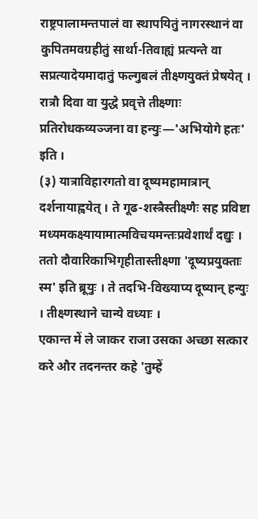राष्ट्रपालामन्तपालं वा स्थापयितुं नागरस्थानं वा कुपितमवग्रहीतुं सार्था-तिवाह्यं प्रत्यन्ते वा सप्रत्यादेयमादातुं फल्गुबलं तीक्ष्णयुक्तं प्रेषयेत् । रात्रौ दिवा वा युद्धे प्रवृत्ते तीक्ष्णाः प्रतिरोधकव्यञ्जना वा हन्युः—'अभियोगे हतः' इति ।
(३) यात्राविहारगतो वा दूष्यमहामात्रान् दर्शनायाह्वयेत् । ते गूढ-शस्त्रैस्तीक्ष्णैः सह प्रविष्टा मध्यमकक्ष्यायामात्मविचयमन्तःप्रवेशार्थं दद्युः । ततो दौवारिकाभिगृहीतास्तीक्ष्णा 'दूष्यप्रयुक्ताः स्म' इति ब्रूयुः । ते तदभि-विख्याप्य दूष्यान् हन्युः । तीक्ष्णस्थाने चान्ये वध्याः ।
एकान्त में ले जाकर राजा उसका अच्छा सत्कार करे और तदनन्तर कहे 'तुम्हें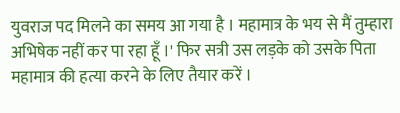युवराज पद मिलने का समय आ गया है । महामात्र के भय से मैं तुम्हारा अभिषेक नहीं कर पा रहा हूँ ।' फिर सत्री उस लड़के को उसके पिता महामात्र की हत्या करने के लिए तैयार करें ।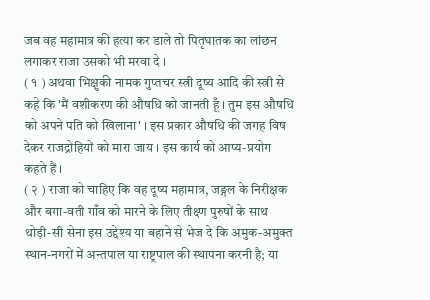जब वह महामात्र की हत्या कर डाले तो पितृघातक का लांछन लगाकर राजा उसको भी मरवा दे ।
( १ ) अथवा भिक्षुकी नामक गुप्तचर स्त्री दूष्य आदि की स्त्री से कहे कि 'मैं वशीकरण की औषधि को जानती हूँ । तुम इस औषधि को अपने पति को खिलाना' । इस प्रकार औषधि की जगह विष देकर राजद्रोहियों को मारा जाय । इस कार्य को आप्य-प्रयोग कहते हैं ।
( २ ) राजा को चाहिए कि वह दूष्य महामात्र, जङ्गल के निरीक्षक और बगा-वती गाँव को मारने के लिए तीक्ष्ण पुरुषों के साथ थोड़ी-सी सेना इस उद्देश्य या बहाने से भेज दे कि अमुक-अमुक्त स्थान-नगरों में अन्तपाल या राष्ट्रपाल की स्थापना करनी है; या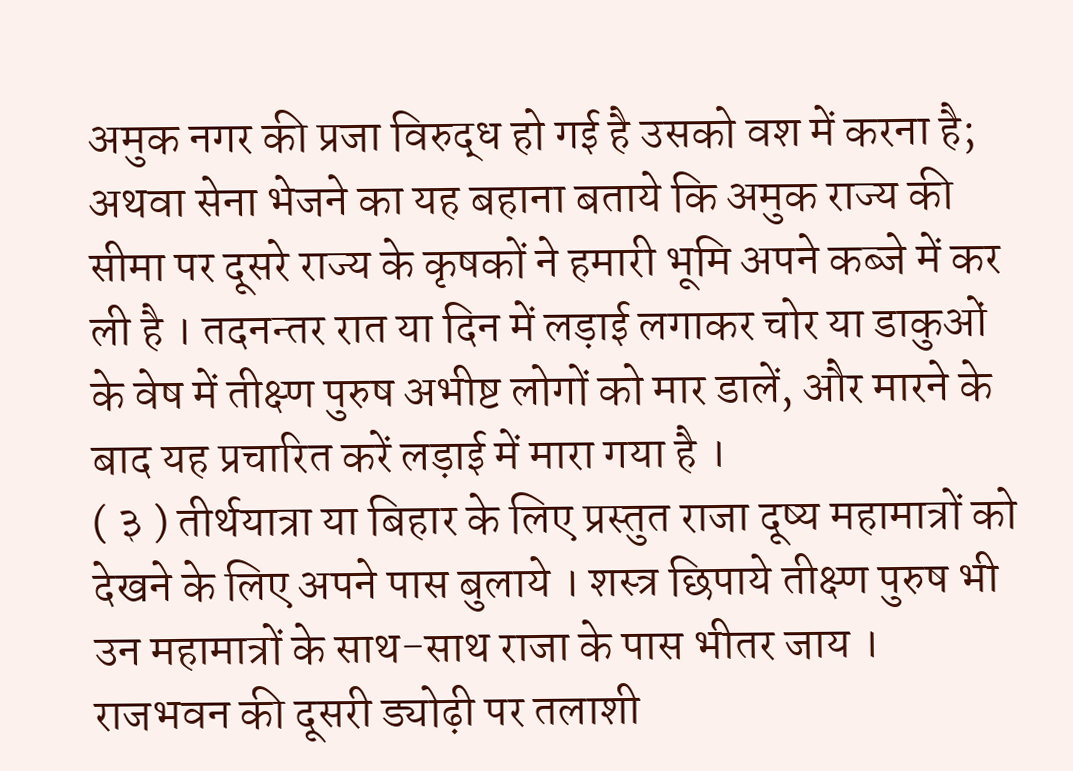अमुक नगर की प्रजा विरुद्ध हो गई है उसको वश में करना है; अथवा सेना भेजने का यह बहाना बताये कि अमुक राज्य की सीमा पर दूसरे राज्य के कृषकों ने हमारी भूमि अपने कब्जे में कर ली है । तदनन्तर रात या दिन में लड़ाई लगाकर चोर या डाकुओं के वेष में तीक्ष्ण पुरुष अभीष्ट लोगों को मार डालें, और मारने के बाद यह प्रचारित करें लड़ाई में मारा गया है ।
( ३ ) तीर्थयात्रा या बिहार के लिए प्रस्तुत राजा दूष्य महामात्रों को देखने के लिए अपने पास बुलाये । शस्त्र छिपाये तीक्ष्ण पुरुष भी उन महामात्रों के साथ-साथ राजा के पास भीतर जाय । राजभवन की दूसरी ड्योढ़ी पर तलाशी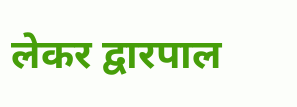लेकर द्वारपाल